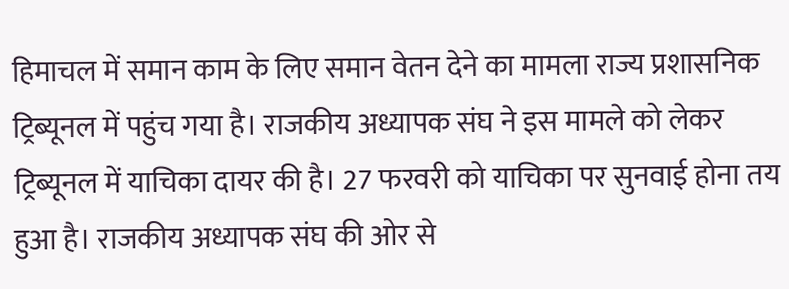हिमाचल में समान काम के लिए समान वेतन देने का मामला राज्य प्रशासनिक ट्रिब्यूनल में पहुंच गया है। राजकीय अध्यापक संघ ने इस मामले को लेकर ट्रिब्यूनल में याचिका दायर की है। 27 फरवरी को याचिका पर सुनवाई होना तय हुआ है। राजकीय अध्यापक संघ की ओर से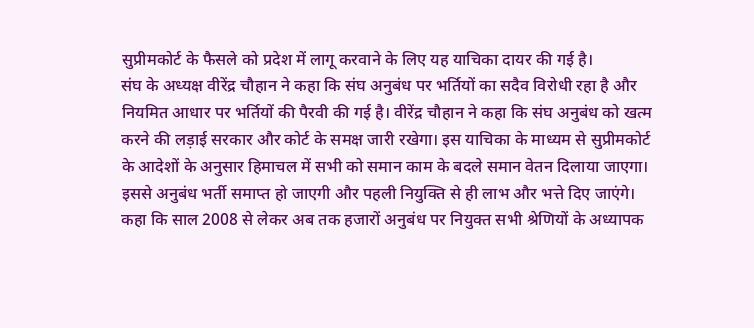सुप्रीमकोर्ट के फैसले को प्रदेश में लागू करवाने के लिए यह याचिका दायर की गई है।
संघ के अध्यक्ष वीरेंद्र चौहान ने कहा कि संघ अनुबंध पर भर्तियों का सदैव विरोधी रहा है और नियमित आधार पर भर्तियों की पैरवी की गई है। वीरेंद्र चौहान ने कहा कि संघ अनुबंध को खत्म करने की लड़ाई सरकार और कोर्ट के समक्ष जारी रखेगा। इस याचिका के माध्यम से सुप्रीमकोर्ट के आदेशों के अनुसार हिमाचल में सभी को समान काम के बदले समान वेतन दिलाया जाएगा।
इससे अनुबंध भर्ती समाप्त हो जाएगी और पहली नियुक्ति से ही लाभ और भत्ते दिए जाएंगे। कहा कि साल 2008 से लेकर अब तक हजारों अनुबंध पर नियुक्त सभी श्रेणियों के अध्यापक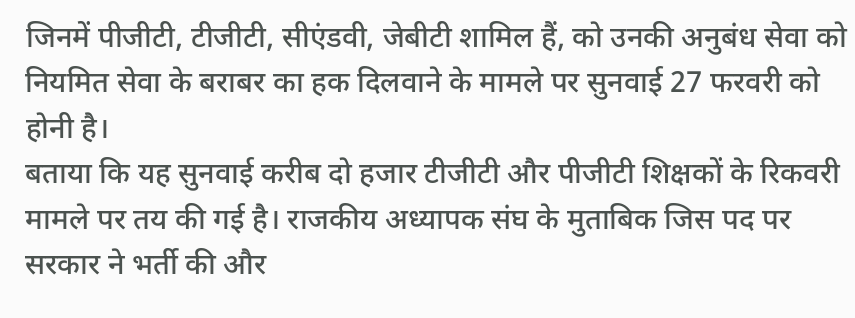जिनमें पीजीटी, टीजीटी, सीएंडवी, जेबीटी शामिल हैं, को उनकी अनुबंध सेवा को नियमित सेवा के बराबर का हक दिलवाने के मामले पर सुनवाई 27 फरवरी को होनी है।
बताया कि यह सुनवाई करीब दो हजार टीजीटी और पीजीटी शिक्षकों के रिकवरी मामले पर तय की गई है। राजकीय अध्यापक संघ के मुताबिक जिस पद पर सरकार ने भर्ती की और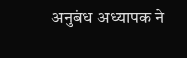अनुबंध अध्यापक ने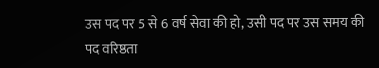उस पद पर 5 से 6 वर्ष सेवा की हो, उसी पद पर उस समय की पद वरिष्ठता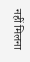नहीं मिलना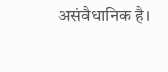असंवैधानिक है।